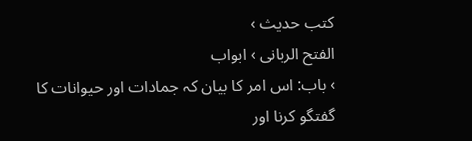کتب حدیث ›
الفتح الربانی › ابواب
› باب: اس امر کا بیان کہ جمادات اور حیوانات کا گفتگو کرنا اور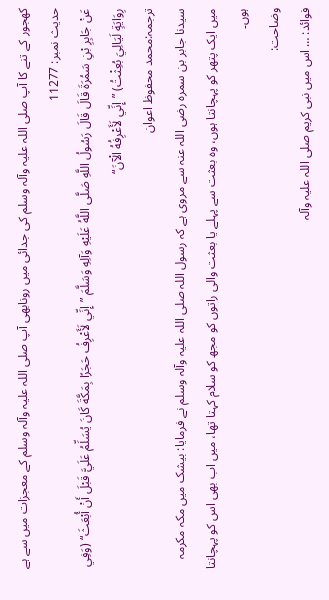کھجور کے تنے کا آپ صلی اللہ علیہ وآلہ وسلم کی جدائی میں رونابھی آپ صلی اللہ علیہ وآلہ وسلم کے معجزات میں سے ہے
حدیث نمبر: 11277
عَنْ جَابِرِ بْنِ سَمُرَةَ قَالَ قَالَ رَسُولُ اللَّهِ صَلَّى اللَّهُ عَلَيْهِ وَآلِهِ وَسَلَّمَ ”إِنِّي لَأَعْرِفُ حَجَرًا بِمَكَّةَ كَانَ يُسَلِّمُ عَلَيَّ قَبْلَ أَنْ أُبْعَثَ“ (وَفِي رِوَايَةٍ لَيَالِيَ بُعِثْتُ) ”إِنِّي لَأَعْرِفُهُ الْآنَ“
ترجمہ:محمد محفوظ اعوان
سیدنا جابر بن سمرہ رضی اللہ عنہ سے مروی ہے کہ رسول اللہ صلی اللہ علیہ وآلہ وسلم نے فرمایا: بیشک میں مکہ مکرمہ میں ایک پتھر کو پہچانتا ہوں، وہ بعثت سے پہلے یا بعثت والی راتوں کو مجھ کو سلام کہتا تھا، میں اب بھی اس کو پہچانتا ہوں۔
وضاحت:
فوائد: … اس میں نبی کریم صلی اللہ علیہ وآلہ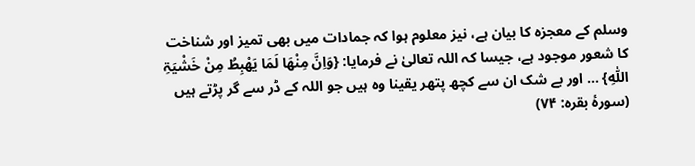وسلم کے معجزہ کا بیان ہے، نیز معلوم ہوا کہ جمادات میں بھی تمیز اور شناخت کا شعور موجود ہے، جیسا کہ اللہ تعالیٰ نے فرمایا: {وَاِنَّ مِنْھَا لَمَا یَھْبِطُ مِنْ خَشْیَۃِ اللّٰہِ} … اور بے شک ان سے کچھ پتھر یقینا وہ ہیں جو اللہ کے ڈر سے گر پڑتے ہیں (سورۂ بقرہ: ۷۴)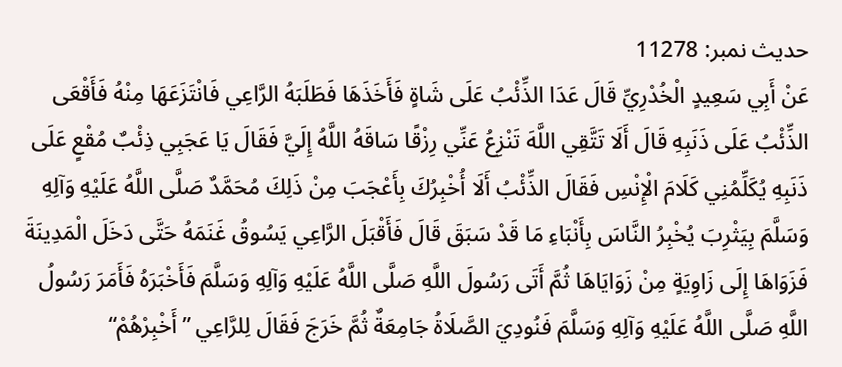حدیث نمبر: 11278
عَنْ أَبِي سَعِيدٍ الْخُدْرِيِّ قَالَ عَدَا الذِّئْبُ عَلَى شَاةٍ فَأَخَذَهَا فَطَلَبَهُ الرَّاعِي فَانْتَزَعَهَا مِنْهُ فَأَقْعَى الذِّئْبُ عَلَى ذَنَبِهِ قَالَ أَلَا تَتَّقِي اللَّهَ تَنْزِعُ عَنِّي رِزْقًا سَاقَهُ اللَّهُ إِلَيَّ فَقَالَ يَا عَجَبِي ذِئْبٌ مُقْعٍ عَلَى ذَنَبِهِ يُكَلِّمُنِي كَلَامَ الْإِنْسِ فَقَالَ الذِّئْبُ أَلَا أُخْبِرُكَ بِأَعْجَبَ مِنْ ذَلِكَ مُحَمَّدٌ صَلَّى اللَّهُ عَلَيْهِ وَآلِهِ وَسَلَّمَ بِيَثْرِبَ يُخْبِرُ النَّاسَ بِأَنْبَاءِ مَا قَدْ سَبَقَ قَالَ فَأَقْبَلَ الرَّاعِي يَسُوقُ غَنَمَهُ حَتَّى دَخَلَ الْمَدِينَةَ فَزَوَاهَا إِلَى زَاوِيَةٍ مِنْ زَوَايَاهَا ثُمَّ أَتَى رَسُولَ اللَّهِ صَلَّى اللَّهُ عَلَيْهِ وَآلِهِ وَسَلَّمَ فَأَخْبَرَهُ فَأَمَرَ رَسُولُ اللَّهِ صَلَّى اللَّهُ عَلَيْهِ وَآلِهِ وَسَلَّمَ فَنُودِيَ الصَّلَاةُ جَامِعَةٌ ثُمَّ خَرَجَ فَقَالَ لِلرَّاعِي ”أَخْبِرْهُمْ“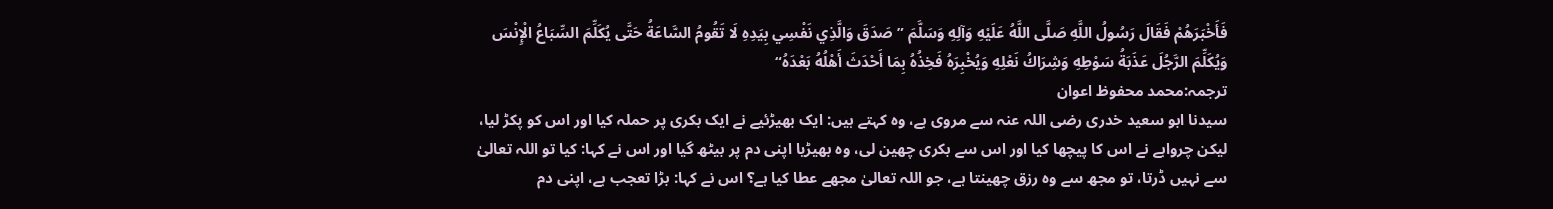فَأَخْبَرَهُمْ فَقَالَ رَسُولُ اللَّهِ صَلَّى اللَّهُ عَلَيْهِ وَآلِهِ وَسَلَّمَ ”صَدَقَ وَالَّذِي نَفْسِي بِيَدِهِ لَا تَقُومُ السَّاعَةُ حَتَّى يُكَلِّمَ السِّبَاعُ الْإِنْسَ وَيُكَلِّمَ الرَّجُلَ عَذَبَةُ سَوْطِهِ وَشِرَاكُ نَعْلِهِ وَيُخْبِرَهُ فَخِذُهُ بِمَا أَحْدَثَ أَهْلُهُ بَعْدَهُ“
ترجمہ:محمد محفوظ اعوان
سیدنا ابو سعید خدری رضی اللہ عنہ سے مروی ہے، وہ کہتے ہیں: ایک بھیڑئیے نے ایک بکری پر حملہ کیا اور اس کو پکڑ لیا، لیکن چرواہے نے اس کا پیچھا کیا اور اس سے بکری چھین لی، وہ بھیڑیا اپنی دم پر بیٹھ گیا اور اس نے کہا: کیا تو اللہ تعالیٰ سے نہیں ڈرتا، تو مجھ سے وہ رزق چھینتا ہے، جو اللہ تعالیٰ مجھے عطا کیا ہے؟ اس نے کہا: بڑا تعجب ہے، اپنی دم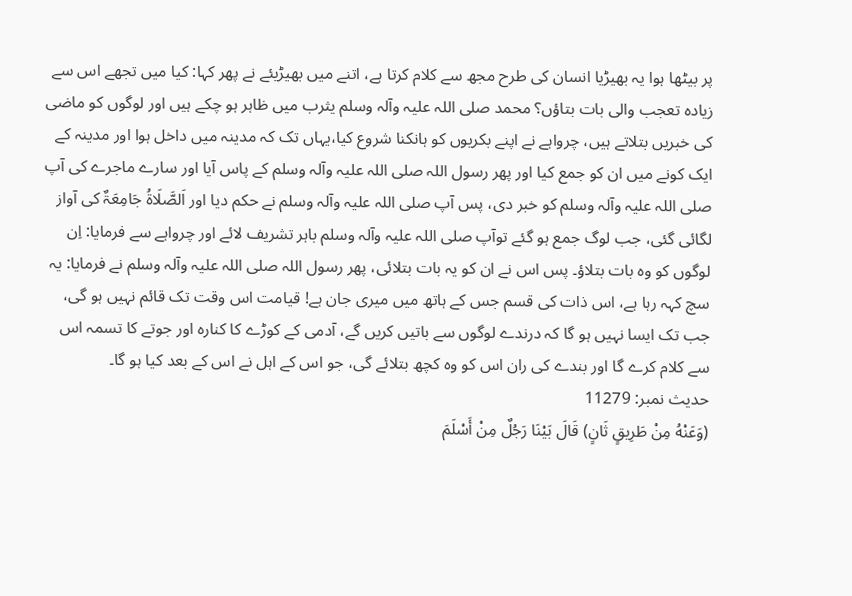پر بیٹھا ہوا یہ بھیڑیا انسان کی طرح مجھ سے کلام کرتا ہے، اتنے میں بھیڑیئے نے پھر کہا: کیا میں تجھے اس سے زیادہ تعجب والی بات بتاؤں؟ محمد صلی اللہ علیہ وآلہ وسلم یثرب میں ظاہر ہو چکے ہیں اور لوگوں کو ماضی کی خبریں بتلاتے ہیں، چرواہے نے اپنے بکریوں کو ہانکنا شروع کیا،یہاں تک کہ مدینہ میں داخل ہوا اور مدینہ کے ایک کونے میں ان کو جمع کیا اور پھر رسول اللہ صلی اللہ علیہ وآلہ وسلم کے پاس آیا اور سارے ماجرے کی آپ صلی اللہ علیہ وآلہ وسلم کو خبر دی، پس آپ صلی اللہ علیہ وآلہ وسلم نے حکم دیا اور اَلصَّلَاۃُ جَامِعَۃٌ کی آواز لگائی گئی، جب لوگ جمع ہو گئے توآپ صلی اللہ علیہ وآلہ وسلم باہر تشریف لائے اور چرواہے سے فرمایا: اِن لوگوں کو وہ بات بتلاؤ۔ پس اس نے ان کو یہ بات بتلائی، پھر رسول اللہ صلی اللہ علیہ وآلہ وسلم نے فرمایا: یہ سچ کہہ رہا ہے، اس ذات کی قسم جس کے ہاتھ میں میری جان ہے! قیامت اس وقت تک قائم نہیں ہو گی، جب تک ایسا نہیں ہو گا کہ درندے لوگوں سے باتیں کریں گے، آدمی کے کوڑے کا کنارہ اور جوتے کا تسمہ اس سے کلام کرے گا اور بندے کی ران اس کو وہ کچھ بتلائے گی، جو اس کے اہل نے اس کے بعد کیا ہو گا۔
حدیث نمبر: 11279
(وَعَنْهُ مِنْ طَرِيقٍ ثَانٍ) قَالَ بَيْنَا رَجُلٌ مِنْ أَسْلَمَ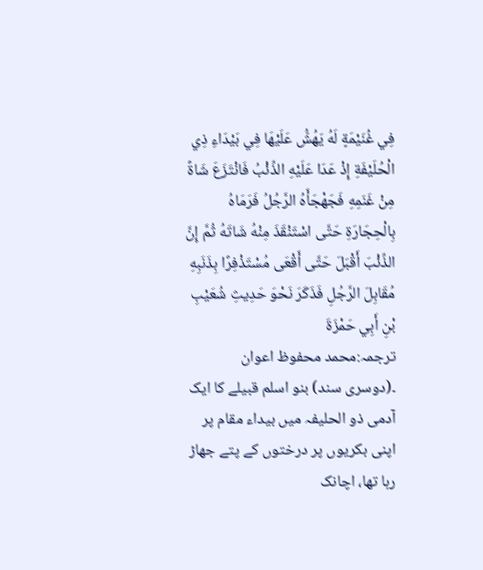فِي غُنَيْمَةٍ لَهُ يَهُشُّ عَلَيْهَا فِي بَيْدَاءِ ذِي الْحُلَيْفَةِ إِذْ عَدَا عَلَيْهِ الذِّئْبُ فَانْتَزَعَ شَاةً مِنْ غَنَمِهِ فَجَهْجَأَهُ الرَّجُلُ فَرَمَاهُ بِالْحِجَارَةِ حَتَّى اسْتَنْقَذَ مِنْهُ شَاتَهُ ثُمَّ إِنَّ الذِّئْبَ أَقْبَلَ حَتَّى أَقْعَى مُسْتَذْفِرًا بِذَنَبِهِ مُقَابِلَ الرَّجُلِ فَذَكَرَ نَحْوَ حَدِيثِ شُعَيْبِ بْنِ أَبِي حَمْزَةَ
ترجمہ:محمد محفوظ اعوان
۔(دوسری سند) بنو اسلم قبیلے کا ایک آدمی ذو الحلیفہ میں بیداء مقام پر اپنی بکریوں پر درختوں کے پتے جھاڑ رہا تھا، اچانک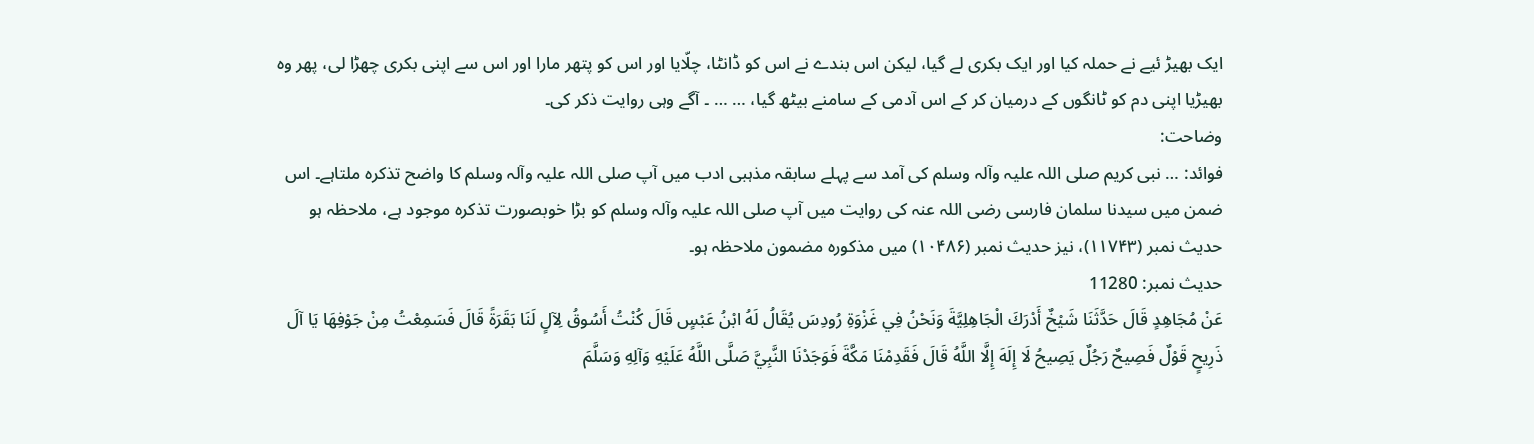ایک بھیڑ ئیے نے حملہ کیا اور ایک بکری لے گیا، لیکن اس بندے نے اس کو ڈانٹا، چلّایا اور اس کو پتھر مارا اور اس سے اپنی بکری چھڑا لی، پھر وہ بھیڑیا اپنی دم کو ٹانگوں کے درمیان کر کے اس آدمی کے سامنے بیٹھ گیا، … … ۔ آگے وہی روایت ذکر کی۔
وضاحت:
فوائد: … نبی کریم صلی اللہ علیہ وآلہ وسلم کی آمد سے پہلے سابقہ مذہبی ادب میں آپ صلی اللہ علیہ وآلہ وسلم کا واضح تذکرہ ملتاہے۔ اس ضمن میں سیدنا سلمان فارسی رضی اللہ عنہ کی روایت میں آپ صلی اللہ علیہ وآلہ وسلم کو بڑا خوبصورت تذکرہ موجود ہے، ملاحظہ ہو حدیث نمبر (۱۱۷۴۳)، نیز حدیث نمبر (۱۰۴۸۶) میں مذکورہ مضمون ملاحظہ ہو۔
حدیث نمبر: 11280
عَنْ مُجَاهِدٍ قَالَ حَدَّثَنَا شَيْخٌ أَدْرَكَ الْجَاهِلِيَّةَ وَنَحْنُ فِي غَزْوَةِ رُودِسَ يُقَالُ لَهُ ابْنُ عَبْسٍ قَالَ كُنْتُ أَسُوقُ لِآلٍ لَنَا بَقَرَةً قَالَ فَسَمِعْتُ مِنْ جَوْفِهَا يَا آلَ ذَرِيحٍ قَوْلٌ فَصِيحٌ رَجُلٌ يَصِيحُ لَا إِلَهَ إِلَّا اللَّهُ قَالَ فَقَدِمْنَا مَكَّةَ فَوَجَدْنَا النَّبِيَّ صَلَّى اللَّهُ عَلَيْهِ وَآلِهِ وَسَلَّمَ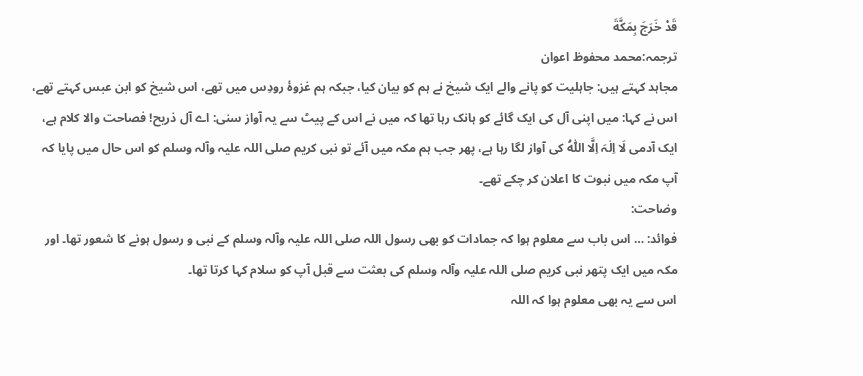قَدْ خَرَجَ بِمَكَّةَ
ترجمہ:محمد محفوظ اعوان
مجاہد کہتے ہیں: جاہلیت کو پانے والے ایک شیخ نے ہم کو بیان کیا، جبکہ ہم غزوۂ رودِس میں تھے، اس شیخ کو ابن عبس کہتے تھے، اس نے کہا: میں اپنی آل کی ایک گائے کو ہانک رہا تھا کہ میں نے اس کے پیٹ سے یہ آواز سنی: اے آل ذریح! فصاحت والا کلام ہے، ایک آدمی لَا اِلٰہَ اِلَّا اللّٰہُ کی آواز لگا رہا ہے، پھر جب ہم مکہ میں آئے تو نبی کریم صلی اللہ علیہ وآلہ وسلم کو اس حال میں پایا کہ آپ مکہ میں نبوت کا اعلان کر چکے تھے۔
وضاحت:
فوائد: … اس باب سے معلوم ہوا کہ جمادات کو بھی رسول اللہ صلی اللہ علیہ وآلہ وسلم کے نبی و رسول ہونے کا شعور تھا۔ اور مکہ میں ایک پتھر نبی کریم صلی اللہ علیہ وآلہ وسلم کی بعثت سے قبل آپ کو سلام کہا کرتا تھا۔
اس سے یہ بھی معلوم ہوا کہ اللہ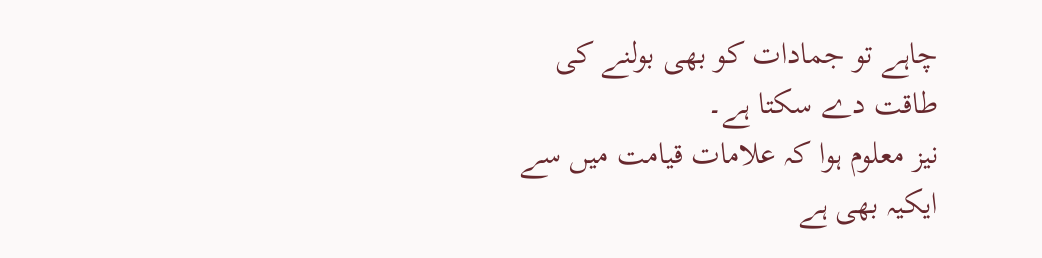چاہے تو جمادات کو بھی بولنے کی طاقت دے سکتا ہے۔
نیز معلوم ہوا کہ علامات قیامت میں سے ایکیہ بھی ہے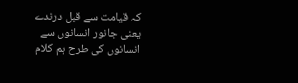کہ قیامت سے قبل درندے یعنی جانور انسانوں سے انسانوں کی طرح ہم کلام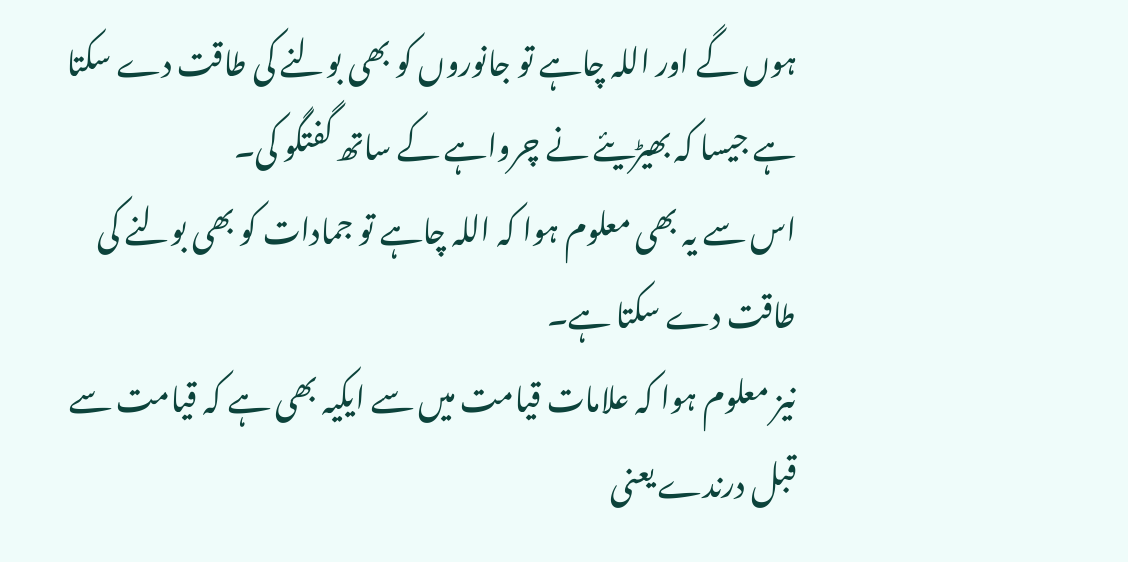ہوں گے اور اللہ چاہے تو جانوروں کو بھی بولنے کی طاقت دے سکتا ہے جیسا کہ بھیڑیئے نے چرواہے کے ساتھ گفتگو کی۔
اس سے یہ بھی معلوم ہوا کہ اللہ چاہے تو جمادات کو بھی بولنے کی طاقت دے سکتا ہے۔
نیز معلوم ہوا کہ علامات قیامت میں سے ایکیہ بھی ہے کہ قیامت سے قبل درندے یعنی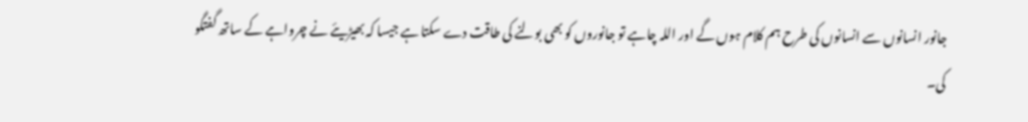جانور انسانوں سے انسانوں کی طرح ہم کلام ہوں گے اور اللہ چاہے تو جانوروں کو بھی بولنے کی طاقت دے سکتا ہے جیسا کہ بھیڑیئے نے چرواہے کے ساتھ گفتگو کی۔